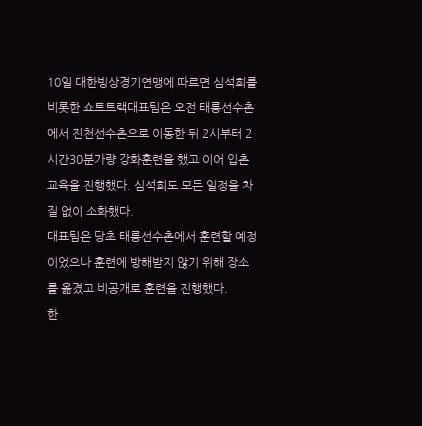10일 대한빙상경기연맹에 따르면 심석희를 비롯한 쇼트트랙대표팀은 오전 태릉선수촌에서 진천선수촌으로 이동한 뒤 2시부터 2시간30분가량 강화훈련을 했고 이어 입촌교육을 진행했다. 심석희도 모든 일정을 차질 없이 소화했다.
대표팀은 당초 태릉선수촌에서 훈련할 예정이었으나 훈련에 방해받지 않기 위해 장소를 옮겼고 비공개로 훈련을 진행했다.
한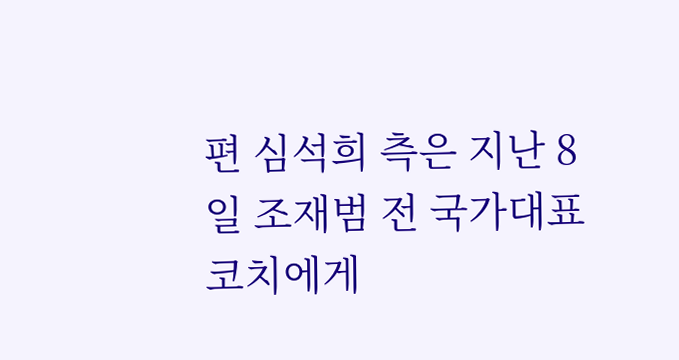편 심석희 측은 지난 8일 조재범 전 국가대표 코치에게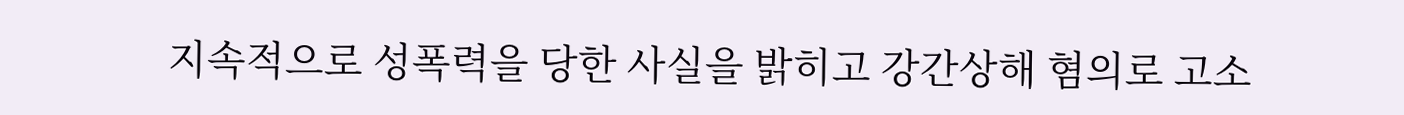지속적으로 성폭력을 당한 사실을 밝히고 강간상해 혐의로 고소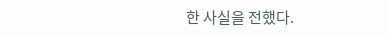한 사실을 전했다.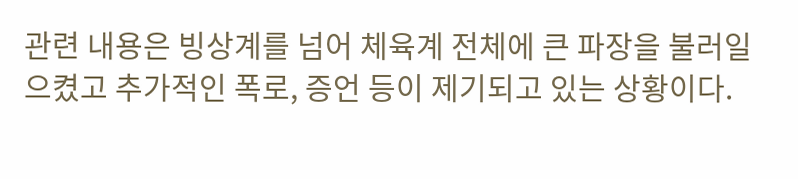관련 내용은 빙상계를 넘어 체육계 전체에 큰 파장을 불러일으켰고 추가적인 폭로, 증언 등이 제기되고 있는 상황이다.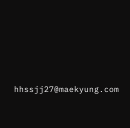hhssjj27@maekyung.com